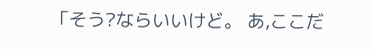「そう?ならいいけど。 あ,ここだ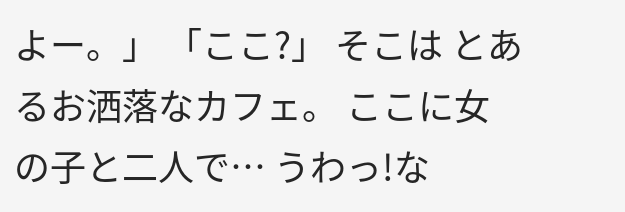よー。」 「ここ?」 そこは とあるお洒落なカフェ。 ここに女の子と二人で… うわっ!な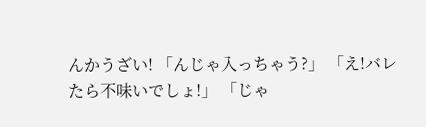んかうざい! 「んじゃ入っちゃう?」 「え!バレたら不味いでしょ!」 「じゃ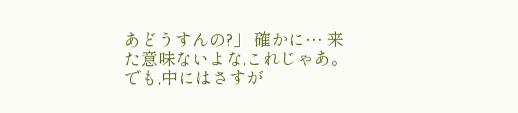あどうすんの?」 確かに… 来た意味ないよな,これじゃあ。 でも,中にはさすが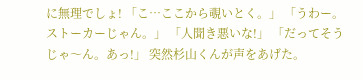に無理でしょ! 「こ…ここから覗いとく。」 「うわー。ストーカーじゃん。」 「人聞き悪いな!」 「だってそうじゃ〜ん。あっ!」 突然杉山くんが声をあげた。